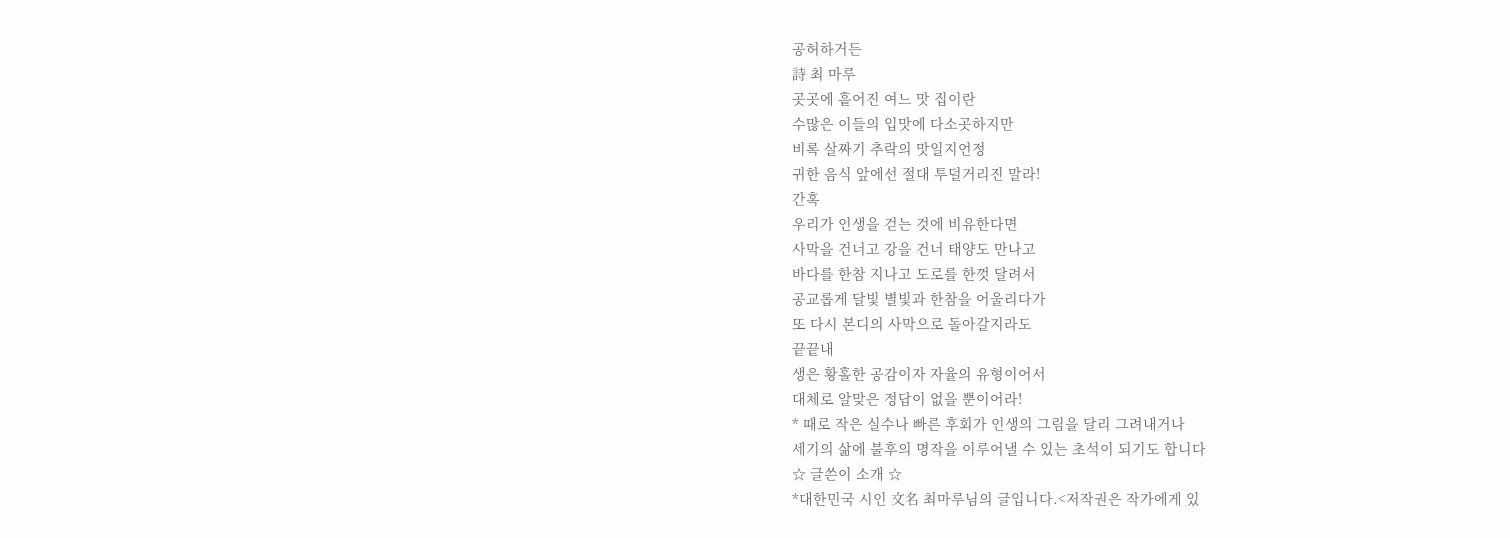공허하거든
詩 최 마루
곳곳에 흩어진 여느 맛 집이란
수많은 이들의 입맛에 다소곳하지만
비록 살짜기 추락의 맛일지언정
귀한 음식 앞에선 절대 투덜거리진 말라!
간혹
우리가 인생을 걷는 것에 비유한다면
사막을 건너고 강을 건너 태양도 만나고
바다를 한참 지나고 도로를 한껏 달려서
공교롭게 달빛 별빛과 한참을 어울리다가
또 다시 본디의 사막으로 돌아갈지라도
끝끝내
생은 황홀한 공감이자 자율의 유형이어서
대체로 알맞은 정답이 없을 뿐이어라!
* 때로 작은 실수나 빠른 후회가 인생의 그림을 달리 그려내거나
세기의 삶에 불후의 명작을 이루어낼 수 있는 초석이 되기도 합니다
☆ 글쓴이 소개 ☆
*대한민국 시인 文名 최마루님의 글입니다.<저작권은 작가에게 있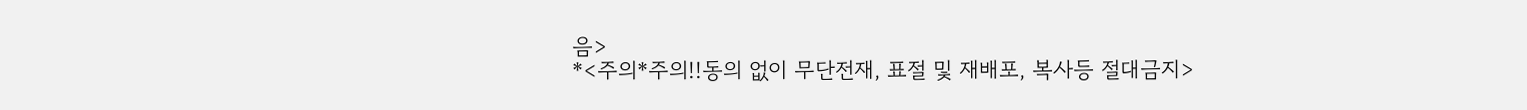음>
*<주의*주의!!동의 없이 무단전재, 표절 및 재배포, 복사등 절대금지>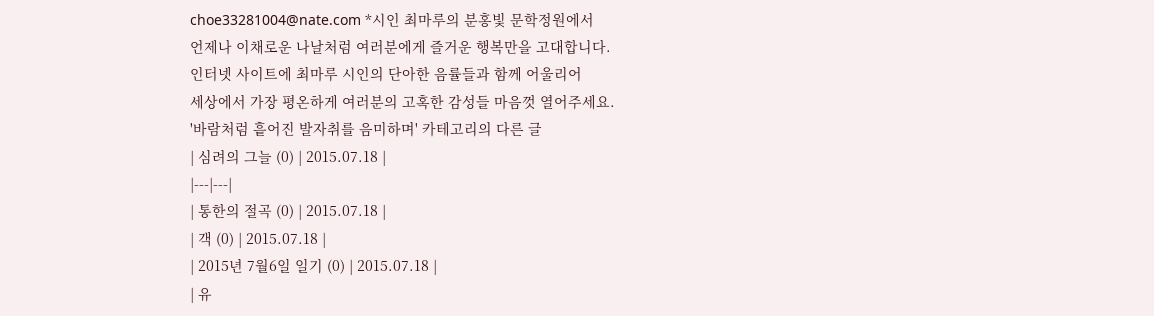choe33281004@nate.com *시인 최마루의 분홍빛 문학정원에서
언제나 이채로운 나날처럼 여러분에게 즐거운 행복만을 고대합니다.
인터넷 사이트에 최마루 시인의 단아한 음률들과 함께 어울리어
세상에서 가장 평온하게 여러분의 고혹한 감성들 마음껏 열어주세요.
'바람처럼 흩어진 발자취를 음미하며' 카테고리의 다른 글
| 심려의 그늘 (0) | 2015.07.18 |
|---|---|
| 통한의 절곡 (0) | 2015.07.18 |
| 객 (0) | 2015.07.18 |
| 2015년 7월6일 일기 (0) | 2015.07.18 |
| 유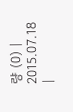량 (0) | 2015.07.18 |